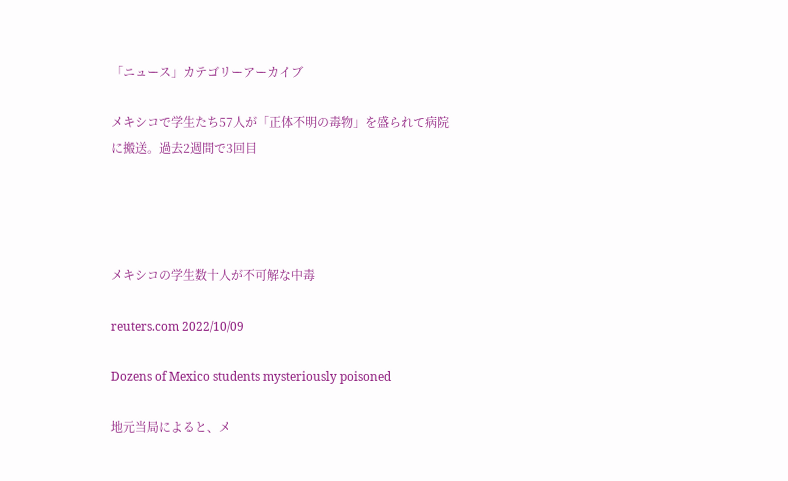「ニュース」カテゴリーアーカイブ

メキシコで学生たち57人が「正体不明の毒物」を盛られて病院に搬送。過去2週間で3回目




メキシコの学生数十人が不可解な中毒

reuters.com 2022/10/09

Dozens of Mexico students mysteriously poisoned

地元当局によると、メ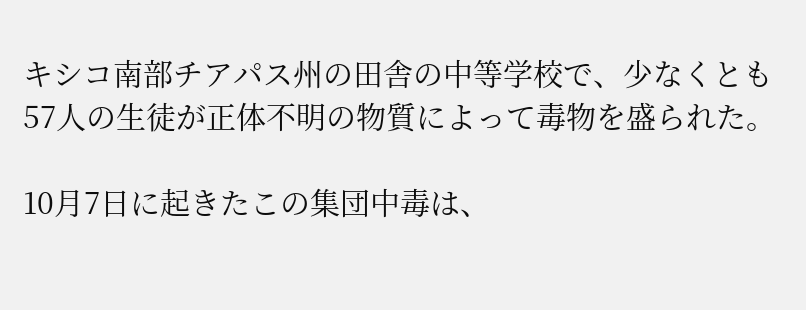キシコ南部チアパス州の田舎の中等学校で、少なくとも57人の生徒が正体不明の物質によって毒物を盛られた。

10月7日に起きたこの集団中毒は、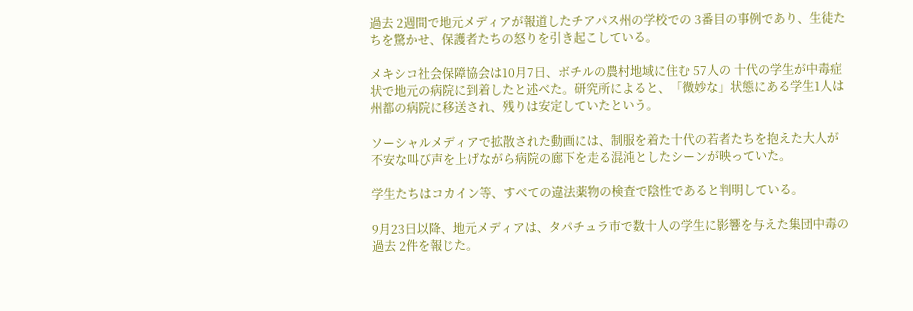過去 2週間で地元メディアが報道したチアパス州の学校での 3番目の事例であり、生徒たちを驚かせ、保護者たちの怒りを引き起こしている。

メキシコ社会保障協会は10月7日、ボチルの農村地域に住む 57人の 十代の学生が中毒症状で地元の病院に到着したと述べた。研究所によると、「微妙な」状態にある学生1人は州都の病院に移送され、残りは安定していたという。

ソーシャルメディアで拡散された動画には、制服を着た十代の若者たちを抱えた大人が不安な叫び声を上げながら病院の廊下を走る混沌としたシーンが映っていた。

学生たちはコカイン等、すべての違法薬物の検査で陰性であると判明している。

9月23日以降、地元メディアは、タパチュラ市で数十人の学生に影響を与えた集団中毒の過去 2件を報じた。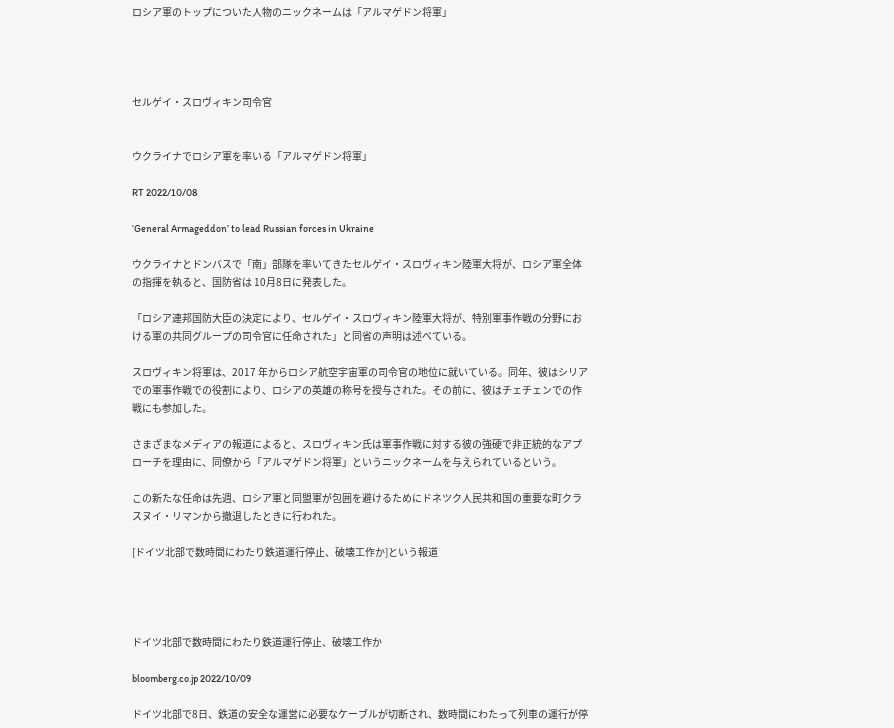ロシア軍のトップについた人物のニックネームは「アルマゲドン将軍」




セルゲイ・スロヴィキン司令官


ウクライナでロシア軍を率いる「アルマゲドン将軍」

RT 2022/10/08

‘General Armageddon’ to lead Russian forces in Ukraine

ウクライナとドンバスで「南」部隊を率いてきたセルゲイ・スロヴィキン陸軍大将が、ロシア軍全体の指揮を執ると、国防省は 10月8日に発表した。

「ロシア連邦国防大臣の決定により、セルゲイ・スロヴィキン陸軍大将が、特別軍事作戦の分野における軍の共同グループの司令官に任命された」と同省の声明は述べている。

スロヴィキン将軍は、2017 年からロシア航空宇宙軍の司令官の地位に就いている。同年、彼はシリアでの軍事作戦での役割により、ロシアの英雄の称号を授与された。その前に、彼はチェチェンでの作戦にも参加した。

さまざまなメディアの報道によると、スロヴィキン氏は軍事作戦に対する彼の強硬で非正統的なアプローチを理由に、同僚から「アルマゲドン将軍」というニックネームを与えられているという。

この新たな任命は先週、ロシア軍と同盟軍が包囲を避けるためにドネツク人民共和国の重要な町クラスヌイ・リマンから撤退したときに行われた。

[ドイツ北部で数時間にわたり鉄道運行停止、破壊工作か]という報道




ドイツ北部で数時間にわたり鉄道運行停止、破壊工作か

bloomberg.co.jp 2022/10/09

ドイツ北部で8日、鉄道の安全な運営に必要なケーブルが切断され、数時間にわたって列車の運行が停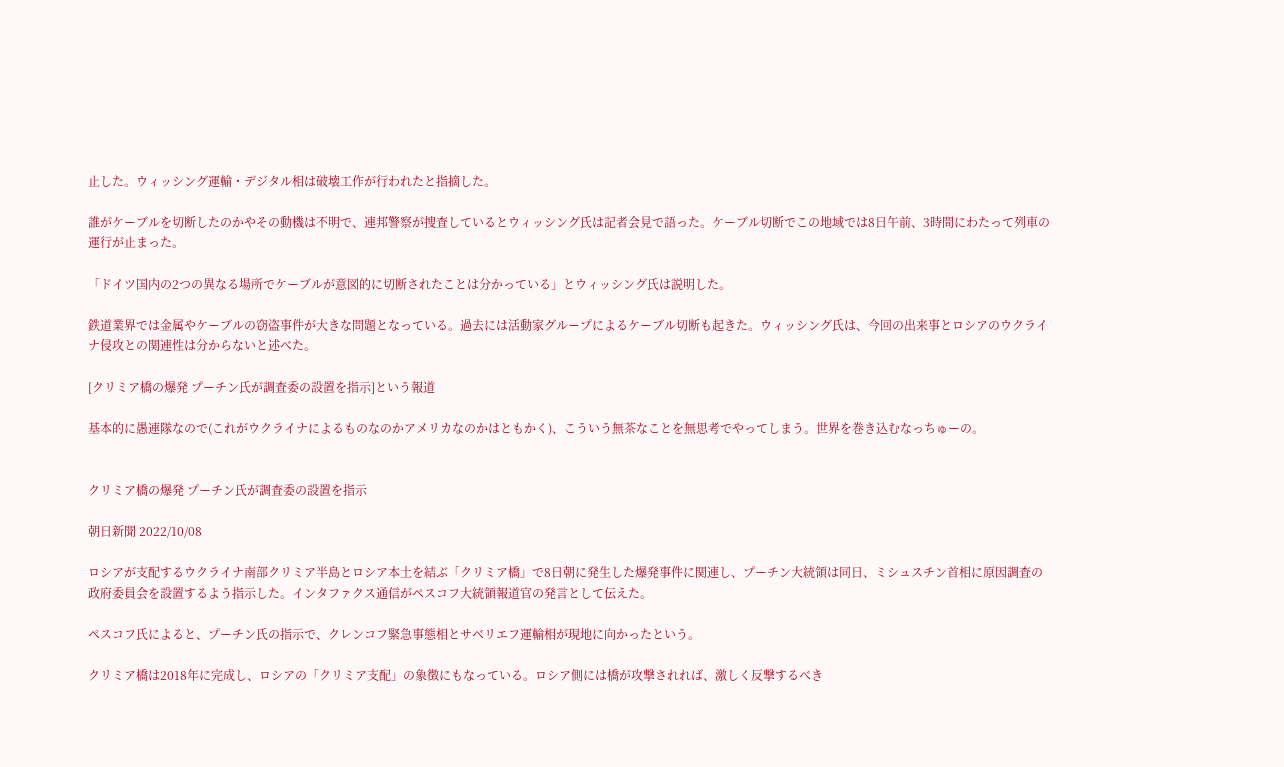止した。ウィッシング運輸・デジタル相は破壊工作が行われたと指摘した。

誰がケーブルを切断したのかやその動機は不明で、連邦警察が捜査しているとウィッシング氏は記者会見で語った。ケーブル切断でこの地域では8日午前、3時間にわたって列車の運行が止まった。

「ドイツ国内の2つの異なる場所でケーブルが意図的に切断されたことは分かっている」とウィッシング氏は説明した。

鉄道業界では金属やケーブルの窃盗事件が大きな問題となっている。過去には活動家グループによるケーブル切断も起きた。ウィッシング氏は、今回の出来事とロシアのウクライナ侵攻との関連性は分からないと述べた。

[クリミア橋の爆発 プーチン氏が調査委の設置を指示]という報道

基本的に愚連隊なので(これがウクライナによるものなのかアメリカなのかはともかく)、こういう無茶なことを無思考でやってしまう。世界を巻き込むなっちゅーの。


クリミア橋の爆発 プーチン氏が調査委の設置を指示

朝日新聞 2022/10/08

ロシアが支配するウクライナ南部クリミア半島とロシア本土を結ぶ「クリミア橋」で8日朝に発生した爆発事件に関連し、プーチン大統領は同日、ミシュスチン首相に原因調査の政府委員会を設置するよう指示した。インタファクス通信がペスコフ大統領報道官の発言として伝えた。

ペスコフ氏によると、プーチン氏の指示で、クレンコフ緊急事態相とサベリエフ運輸相が現地に向かったという。

クリミア橋は2018年に完成し、ロシアの「クリミア支配」の象徴にもなっている。ロシア側には橋が攻撃されれば、激しく反撃するべき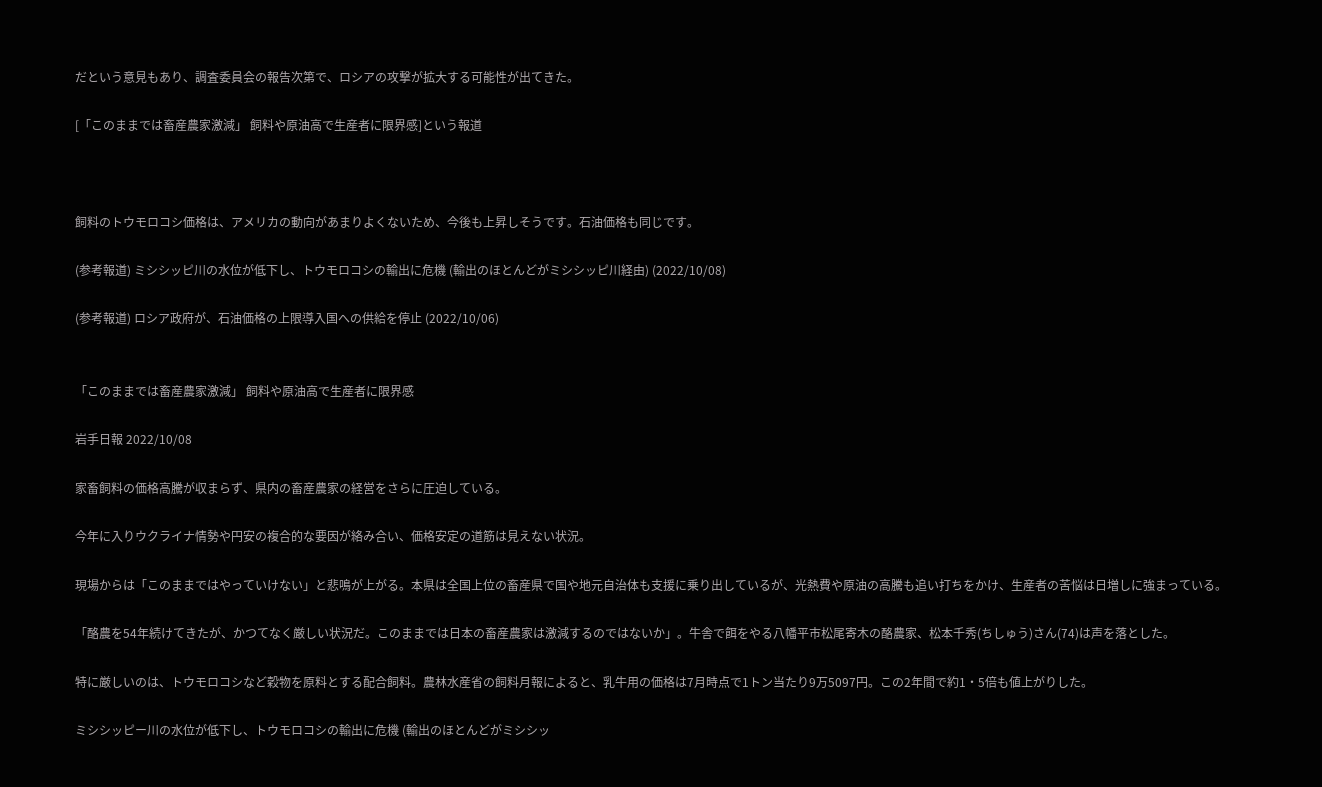だという意見もあり、調査委員会の報告次第で、ロシアの攻撃が拡大する可能性が出てきた。

[「このままでは畜産農家激減」 飼料や原油高で生産者に限界感]という報道



飼料のトウモロコシ価格は、アメリカの動向があまりよくないため、今後も上昇しそうです。石油価格も同じです。

(参考報道) ミシシッピ川の水位が低下し、トウモロコシの輸出に危機 (輸出のほとんどがミシシッピ川経由) (2022/10/08)

(参考報道) ロシア政府が、石油価格の上限導入国への供給を停止 (2022/10/06)


「このままでは畜産農家激減」 飼料や原油高で生産者に限界感

岩手日報 2022/10/08

家畜飼料の価格高騰が収まらず、県内の畜産農家の経営をさらに圧迫している。

今年に入りウクライナ情勢や円安の複合的な要因が絡み合い、価格安定の道筋は見えない状況。

現場からは「このままではやっていけない」と悲鳴が上がる。本県は全国上位の畜産県で国や地元自治体も支援に乗り出しているが、光熱費や原油の高騰も追い打ちをかけ、生産者の苦悩は日増しに強まっている。

「酪農を54年続けてきたが、かつてなく厳しい状況だ。このままでは日本の畜産農家は激減するのではないか」。牛舎で餌をやる八幡平市松尾寄木の酪農家、松本千秀(ちしゅう)さん(74)は声を落とした。

特に厳しいのは、トウモロコシなど穀物を原料とする配合飼料。農林水産省の飼料月報によると、乳牛用の価格は7月時点で1トン当たり9万5097円。この2年間で約1・5倍も値上がりした。

ミシシッピー川の水位が低下し、トウモロコシの輸出に危機 (輸出のほとんどがミシシッ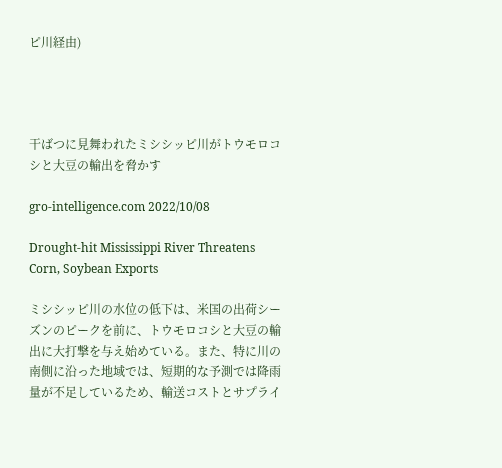ピ川経由)




干ばつに見舞われたミシシッピ川がトウモロコシと大豆の輸出を脅かす

gro-intelligence.com 2022/10/08

Drought-hit Mississippi River Threatens Corn, Soybean Exports

ミシシッピ川の水位の低下は、米国の出荷シーズンのピークを前に、トウモロコシと大豆の輸出に大打撃を与え始めている。また、特に川の南側に沿った地域では、短期的な予測では降雨量が不足しているため、輸送コストとサプライ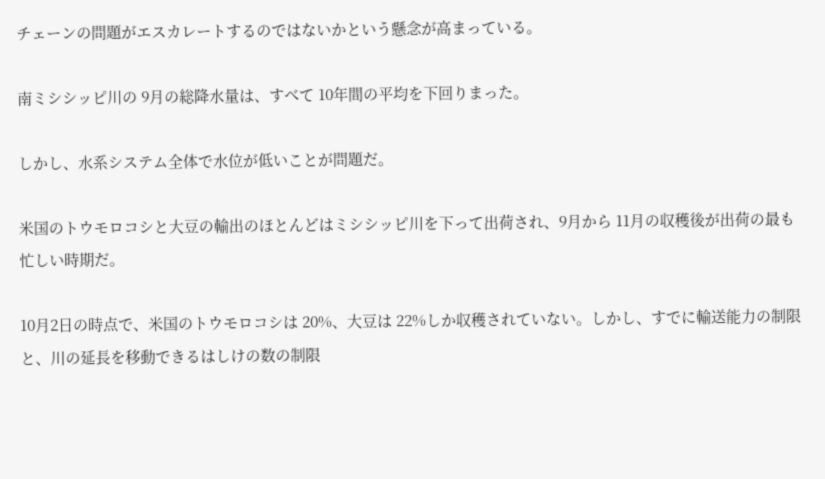チェーンの問題がエスカレートするのではないかという懸念が高まっている。

南ミシシッピ川の 9月の総降水量は、すべて 10年間の平均を下回りまった。

しかし、水系システム全体で水位が低いことが問題だ。

米国のトウモロコシと大豆の輸出のほとんどはミシシッピ川を下って出荷され、9月から 11月の収穫後が出荷の最も忙しい時期だ。

10月2日の時点で、米国のトウモロコシは 20%、大豆は 22%しか収穫されていない。しかし、すでに輸送能力の制限と、川の延長を移動できるはしけの数の制限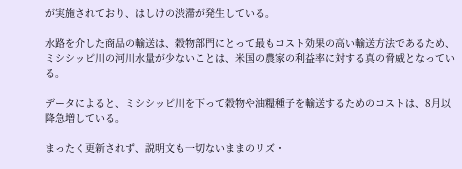が実施されており、はしけの渋滞が発生している。

水路を介した商品の輸送は、穀物部門にとって最もコスト効果の高い輸送方法であるため、ミシシッピ川の河川水量が少ないことは、米国の農家の利益率に対する真の脅威となっている。

データによると、ミシシッピ川を下って穀物や油糧種子を輸送するためのコストは、8月以降急増している。

まったく更新されず、説明文も一切ないままのリズ・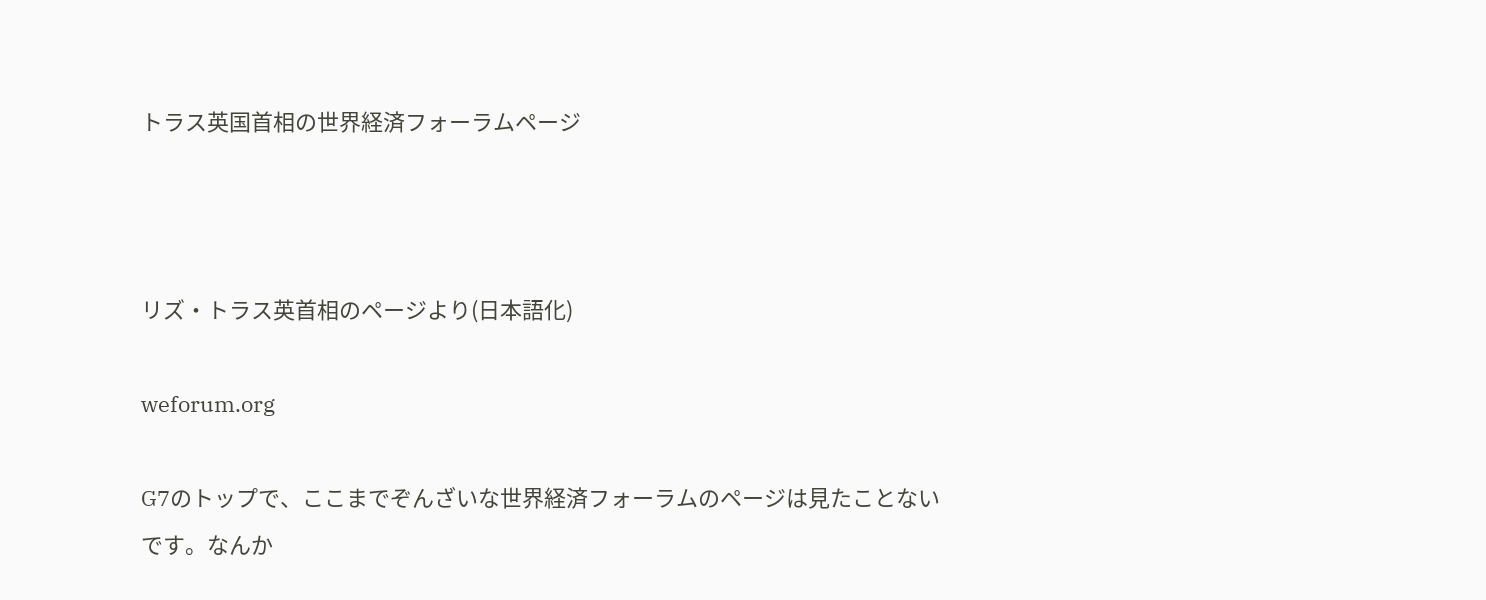トラス英国首相の世界経済フォーラムページ



リズ・トラス英首相のページより(日本語化)

weforum.org

G7のトップで、ここまでぞんざいな世界経済フォーラムのページは見たことないです。なんか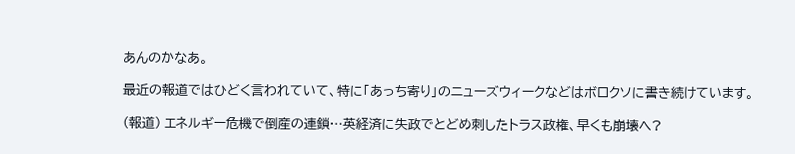あんのかなあ。

最近の報道ではひどく言われていて、特に「あっち寄り」のニューズウィークなどはボロクソに書き続けています。

(報道) エネルギー危機で倒産の連鎖…英経済に失政でとどめ刺したトラス政権、早くも崩壊へ?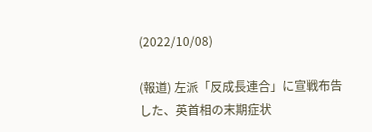(2022/10/08)

(報道) 左派「反成長連合」に宣戦布告した、英首相の末期症状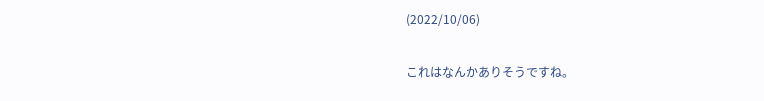(2022/10/06)

これはなんかありそうですね。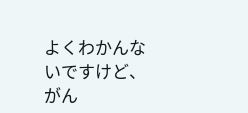よくわかんないですけど、がん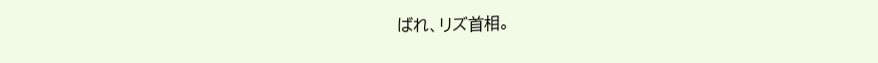ばれ、リズ首相。